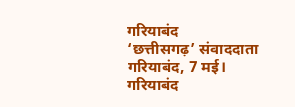गरियाबंद
‘छत्तीसगढ़’ संवाददाता
गरियाबंद, 7 मई। गरियाबंद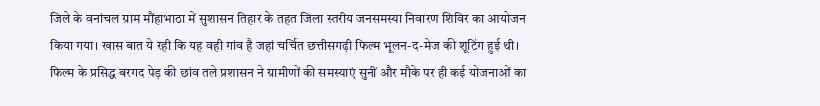जिले के वनांचल ग्राम मौंहाभाठा में सुशासन तिहार के तहत जिला स्तरीय जनसमस्या निवारण शिविर का आयोजन किया गया। खास बात ये रही कि यह वही गांव है जहां चर्चित छत्तीसगढ़ी फिल्म भूलन-द-मेज की शूटिंग हुई थी। फिल्म के प्रसिद्ध बरगद पेड़ की छांव तले प्रशासन ने ग्रामीणों की समस्याएं सुनीं और मौके पर ही कई योजनाओं का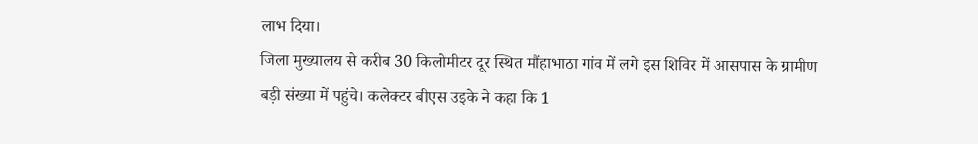लाभ दिया।
जिला मुख्यालय से करीब 30 किलोमीटर दूर स्थित मौंहाभाठा गांव में लगे इस शिविर में आसपास के ग्रामीण बड़ी संख्या में पहुंचे। कलेक्टर बीएस उइके ने कहा कि 1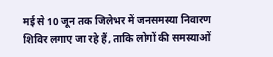मई से 10 जून तक जिलेभर में जनसमस्या निवारण शिविर लगाए जा रहे हैं, ताकि लोगों की समस्याओं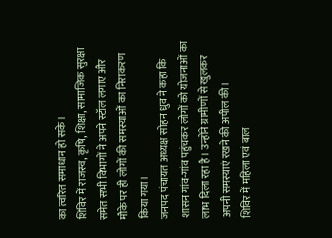का त्वरित समाधान हो सके।
शिविर में राजस्व, कृषि, शिक्षा, सामाजिक सुरक्षा समेत सभी विभागों ने अपने स्टॉल लगाए और मौके पर ही लोगों की समस्याओं का निराकरण किया गया।
जनपद पंचायत अध्यक्ष सोहन ध्रुव ने कहा कि शासन गांव-गांव पहुंचकर लोगों को योजनाओं का लाभ दिला रहा है। उन्होंने ग्रामीणों से खुलकर अपनी समस्याएं रखने की अपील की।
शिविर में महिला एवं बाल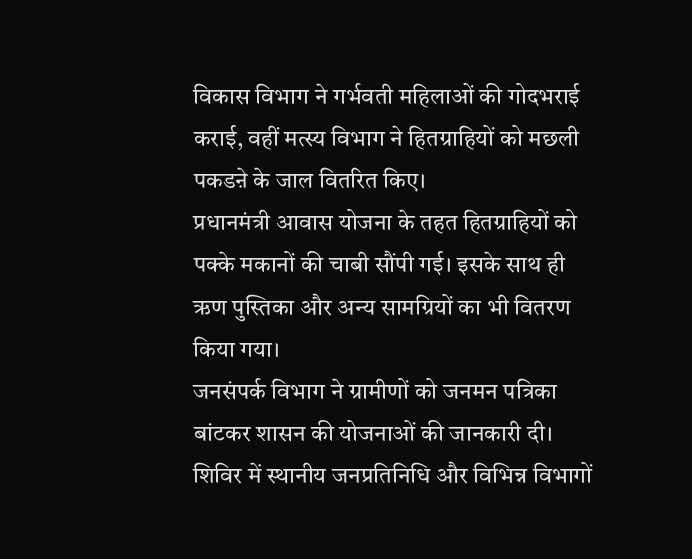विकास विभाग ने गर्भवती महिलाओं की गोदभराई कराई, वहीं मत्स्य विभाग ने हितग्राहियों को मछली पकडऩे के जाल वितरित किए।
प्रधानमंत्री आवास योजना के तहत हितग्राहियों को पक्के मकानों की चाबी सौंपी गई। इसके साथ ही ऋण पुस्तिका और अन्य सामग्रियों का भी वितरण किया गया।
जनसंपर्क विभाग ने ग्रामीणों को जनमन पत्रिका बांटकर शासन की योजनाओं की जानकारी दी।
शिविर में स्थानीय जनप्रतिनिधि और विभिन्न विभागों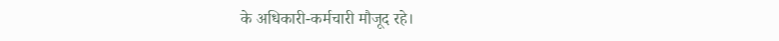के अधिकारी-कर्मचारी मौजूद रहे।